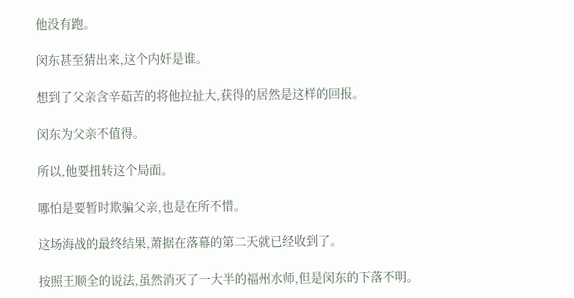他没有跑。

闵东甚至猜出来,这个内奸是谁。

想到了父亲含辛茹苦的将他拉扯大,获得的居然是这样的回报。

闵东为父亲不值得。

所以,他要扭转这个局面。

哪怕是要暂时欺骗父亲,也是在所不惜。

这场海战的最终结果,萧据在落幕的第二天就已经收到了。

按照王顺全的说法,虽然消灭了一大半的福州水师,但是闵东的下落不明。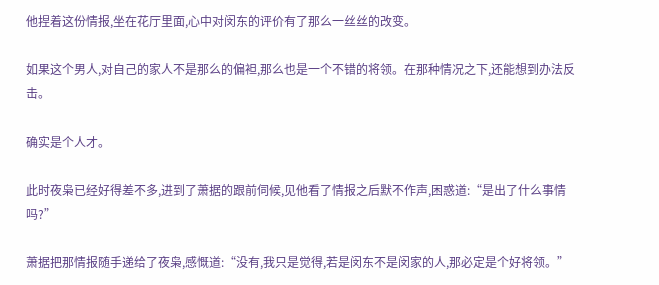他捏着这份情报,坐在花厅里面,心中对闵东的评价有了那么一丝丝的改变。

如果这个男人,对自己的家人不是那么的偏袒,那么也是一个不错的将领。在那种情况之下,还能想到办法反击。

确实是个人才。

此时夜枭已经好得差不多,进到了萧据的跟前伺候,见他看了情报之后默不作声,困惑道:“是出了什么事情吗?”

萧据把那情报随手递给了夜枭,感慨道:“没有,我只是觉得,若是闵东不是闵家的人,那必定是个好将领。”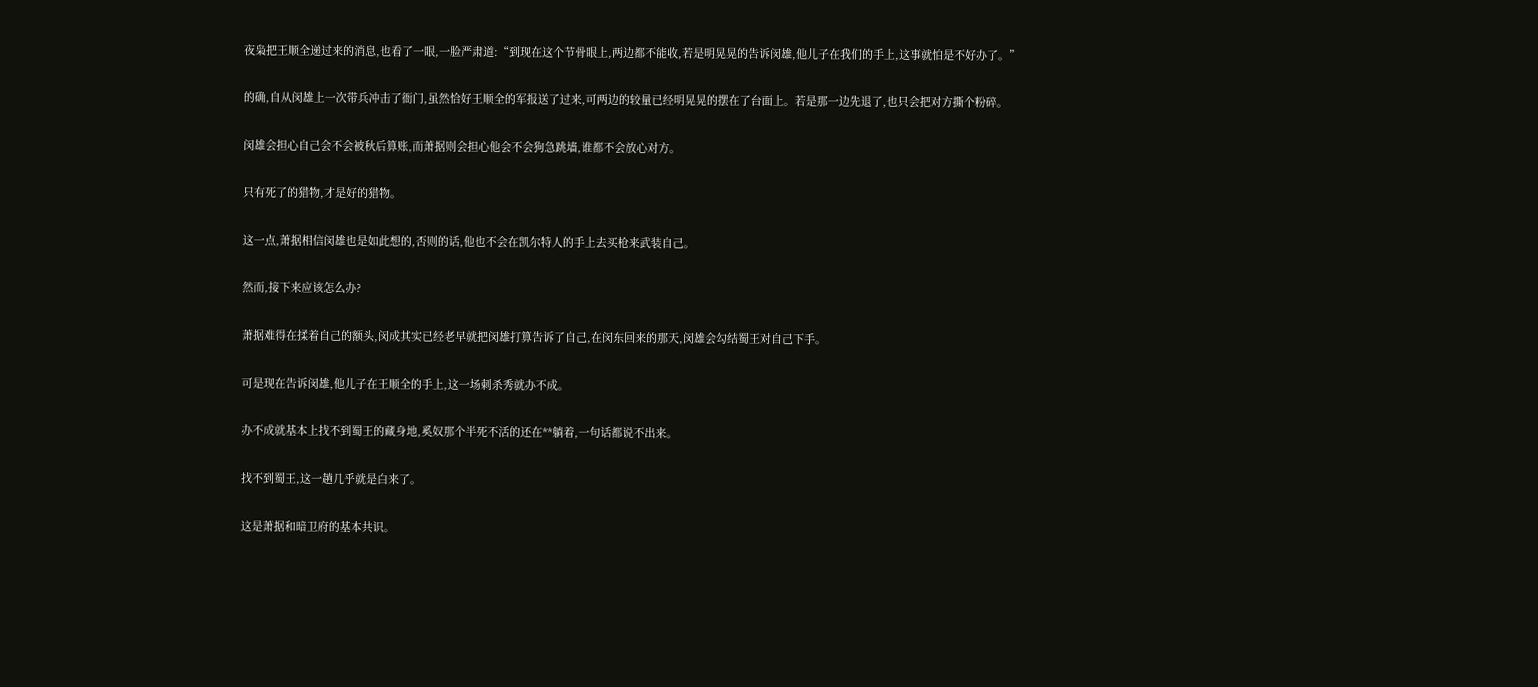夜枭把王顺全递过来的消息,也看了一眼,一脸严肃道:“到现在这个节骨眼上,两边都不能收,若是明晃晃的告诉闵雄,他儿子在我们的手上,这事就怕是不好办了。”

的确,自从闵雄上一次带兵冲击了衙门,虽然恰好王顺全的军报送了过来,可两边的较量已经明晃晃的摆在了台面上。若是那一边先退了,也只会把对方撕个粉碎。

闵雄会担心自己会不会被秋后算账,而萧据则会担心他会不会狗急跳墙,谁都不会放心对方。

只有死了的猎物,才是好的猎物。

这一点,萧据相信闵雄也是如此想的,否则的话,他也不会在凯尔特人的手上去买枪来武装自己。

然而,接下来应该怎么办?

萧据难得在揉着自己的额头,闵成其实已经老早就把闵雄打算告诉了自己,在闵东回来的那天,闵雄会勾结蜀王对自己下手。

可是现在告诉闵雄,他儿子在王顺全的手上,这一场刺杀秀就办不成。

办不成就基本上找不到蜀王的藏身地,奚奴那个半死不活的还在**躺着,一句话都说不出来。

找不到蜀王,这一趟几乎就是白来了。

这是萧据和暗卫府的基本共识。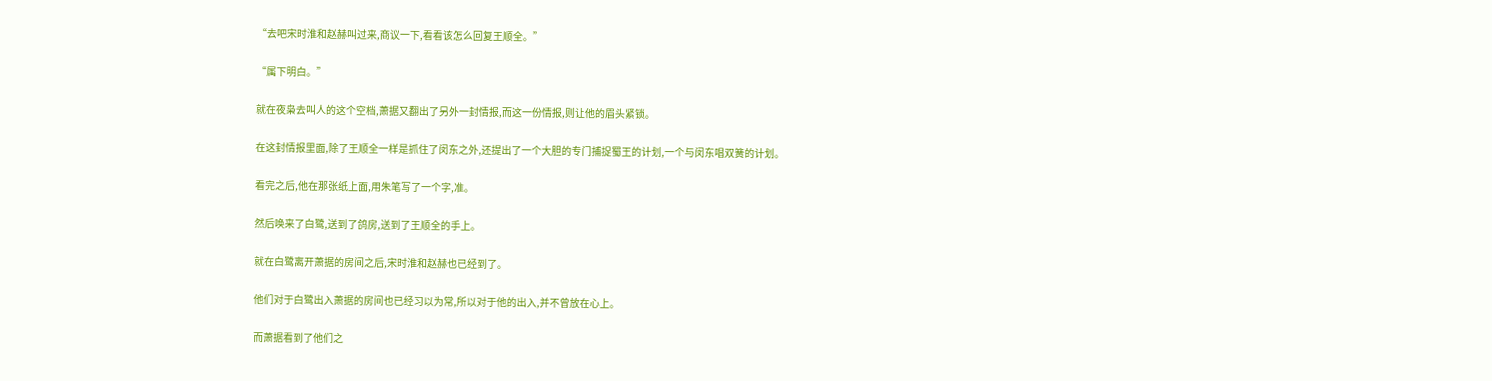“去吧宋时淮和赵赫叫过来,商议一下,看看该怎么回复王顺全。”

“属下明白。”

就在夜枭去叫人的这个空档,萧据又翻出了另外一封情报,而这一份情报,则让他的眉头紧锁。

在这封情报里面,除了王顺全一样是抓住了闵东之外,还提出了一个大胆的专门捕捉蜀王的计划,一个与闵东唱双簧的计划。

看完之后,他在那张纸上面,用朱笔写了一个字,准。

然后唤来了白鹭,送到了鸽房,送到了王顺全的手上。

就在白鹭离开萧据的房间之后,宋时淮和赵赫也已经到了。

他们对于白鹭出入萧据的房间也已经习以为常,所以对于他的出入,并不曾放在心上。

而萧据看到了他们之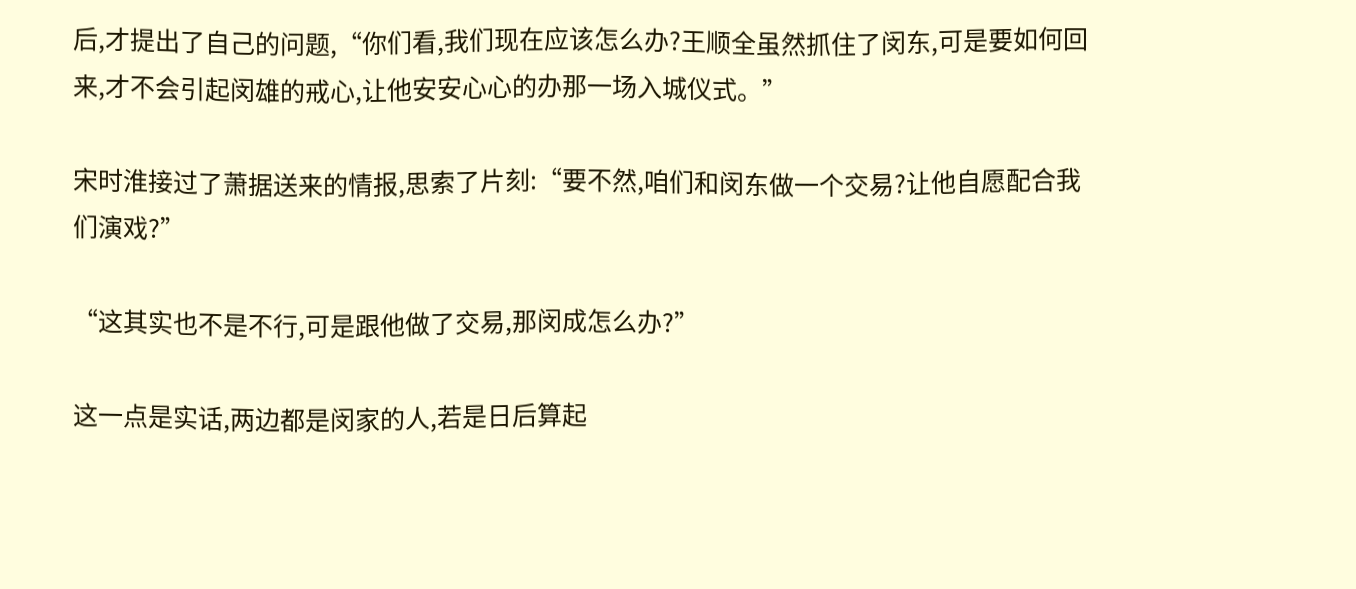后,才提出了自己的问题,“你们看,我们现在应该怎么办?王顺全虽然抓住了闵东,可是要如何回来,才不会引起闵雄的戒心,让他安安心心的办那一场入城仪式。”

宋时淮接过了萧据送来的情报,思索了片刻:“要不然,咱们和闵东做一个交易?让他自愿配合我们演戏?”

“这其实也不是不行,可是跟他做了交易,那闵成怎么办?”

这一点是实话,两边都是闵家的人,若是日后算起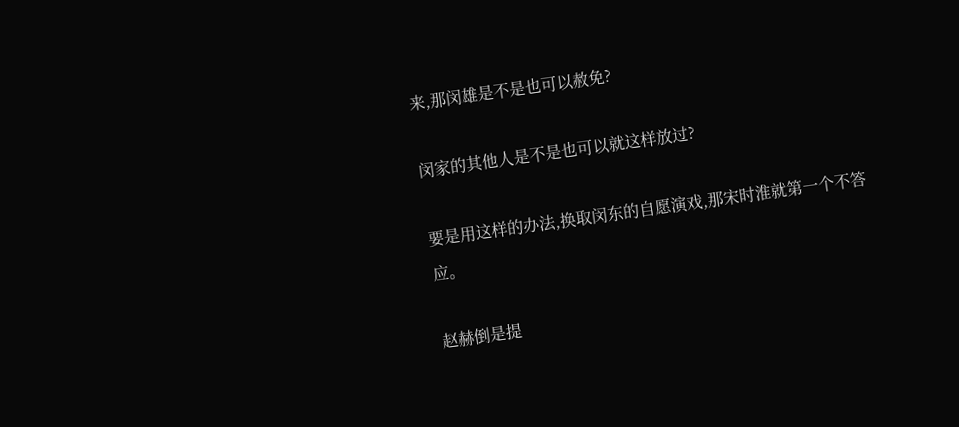来,那闵雄是不是也可以赦免?

闵家的其他人是不是也可以就这样放过?

要是用这样的办法,换取闵东的自愿演戏,那宋时淮就第一个不答应。

赵赫倒是提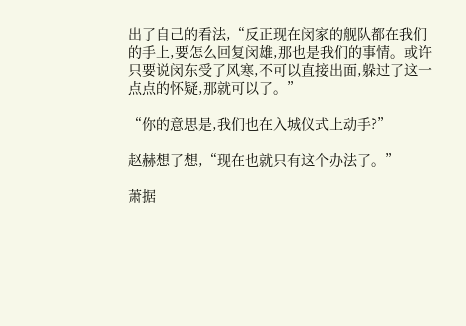出了自己的看法,“反正现在闵家的舰队都在我们的手上,要怎么回复闵雄,那也是我们的事情。或许只要说闵东受了风寒,不可以直接出面,躲过了这一点点的怀疑,那就可以了。”

“你的意思是,我们也在入城仪式上动手?”

赵赫想了想,“现在也就只有这个办法了。”

萧据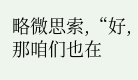略微思索,“好,那咱们也在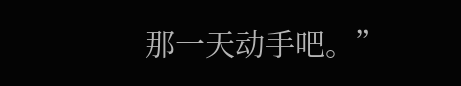那一天动手吧。”